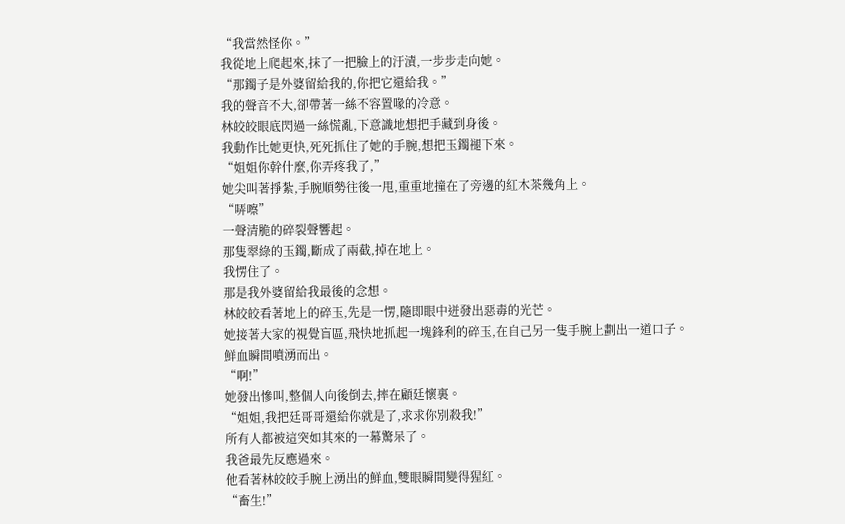“我當然怪你。”
我從地上爬起來,抹了一把臉上的汙漬,一步步走向她。
“那鐲子是外婆留給我的,你把它還給我。”
我的聲音不大,卻帶著一絲不容置喙的冷意。
林皎皎眼底閃過一絲慌亂,下意識地想把手藏到身後。
我動作比她更快,死死抓住了她的手腕,想把玉鐲褪下來。
“姐姐你幹什麼,你弄疼我了,”
她尖叫著掙紮,手腕順勢往後一甩,重重地撞在了旁邊的紅木茶幾角上。
“哢嚓”
一聲清脆的碎裂聲響起。
那隻翠綠的玉鐲,斷成了兩截,掉在地上。
我愣住了。
那是我外婆留給我最後的念想。
林皎皎看著地上的碎玉,先是一愣,隨即眼中迸發出惡毒的光芒。
她接著大家的視覺盲區,飛快地抓起一塊鋒利的碎玉,在自己另一隻手腕上劃出一道口子。
鮮血瞬間噴湧而出。
“啊!”
她發出慘叫,整個人向後倒去,摔在顧廷懷裏。
“姐姐,我把廷哥哥還給你就是了,求求你別殺我!”
所有人都被這突如其來的一幕驚呆了。
我爸最先反應過來。
他看著林皎皎手腕上湧出的鮮血,雙眼瞬間變得猩紅。
“畜生!”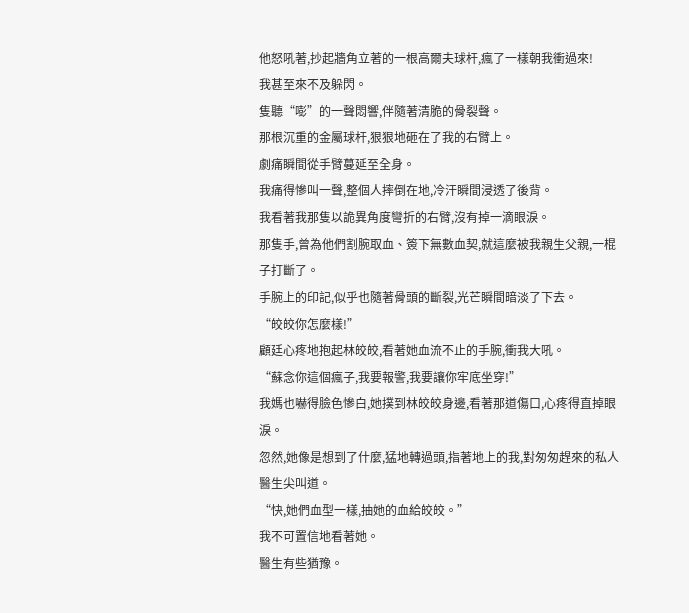他怒吼著,抄起牆角立著的一根高爾夫球杆,瘋了一樣朝我衝過來!
我甚至來不及躲閃。
隻聽“嘭”的一聲悶響,伴隨著清脆的骨裂聲。
那根沉重的金屬球杆,狠狠地砸在了我的右臂上。
劇痛瞬間從手臂蔓延至全身。
我痛得慘叫一聲,整個人摔倒在地,冷汗瞬間浸透了後背。
我看著我那隻以詭異角度彎折的右臂,沒有掉一滴眼淚。
那隻手,曾為他們割腕取血、簽下無數血契,就這麼被我親生父親,一棍子打斷了。
手腕上的印記,似乎也隨著骨頭的斷裂,光芒瞬間暗淡了下去。
“皎皎你怎麼樣!”
顧廷心疼地抱起林皎皎,看著她血流不止的手腕,衝我大吼。
“蘇念你這個瘋子,我要報警,我要讓你牢底坐穿!”
我媽也嚇得臉色慘白,她撲到林皎皎身邊,看著那道傷口,心疼得直掉眼淚。
忽然,她像是想到了什麼,猛地轉過頭,指著地上的我,對匆匆趕來的私人醫生尖叫道。
“快,她們血型一樣,抽她的血給皎皎。”
我不可置信地看著她。
醫生有些猶豫。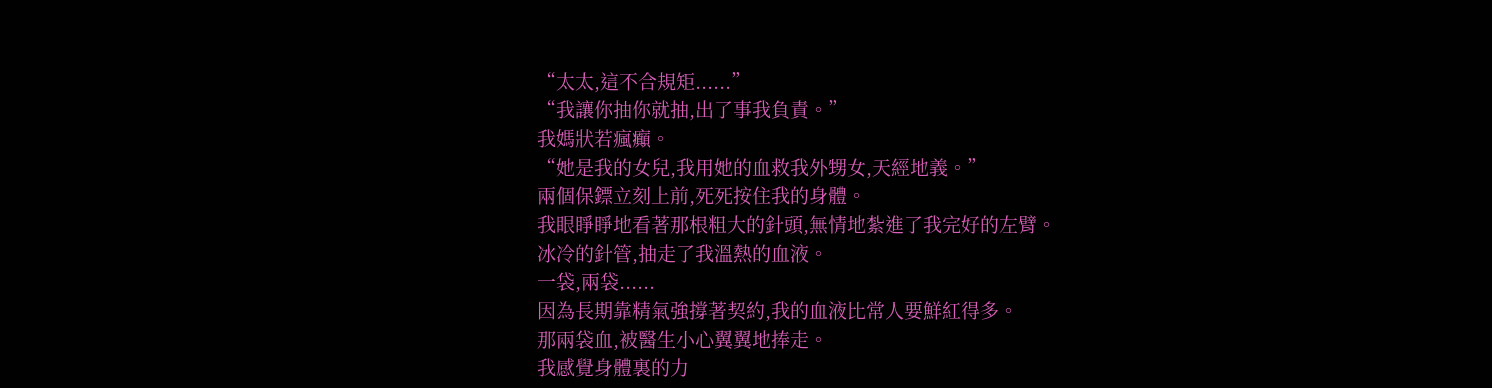“太太,這不合規矩......”
“我讓你抽你就抽,出了事我負責。”
我媽狀若瘋癲。
“她是我的女兒,我用她的血救我外甥女,天經地義。”
兩個保鏢立刻上前,死死按住我的身體。
我眼睜睜地看著那根粗大的針頭,無情地紮進了我完好的左臂。
冰冷的針管,抽走了我溫熱的血液。
一袋,兩袋......
因為長期靠精氣強撐著契約,我的血液比常人要鮮紅得多。
那兩袋血,被醫生小心翼翼地捧走。
我感覺身體裏的力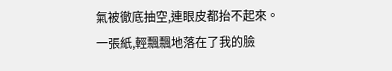氣被徹底抽空,連眼皮都抬不起來。
一張紙,輕飄飄地落在了我的臉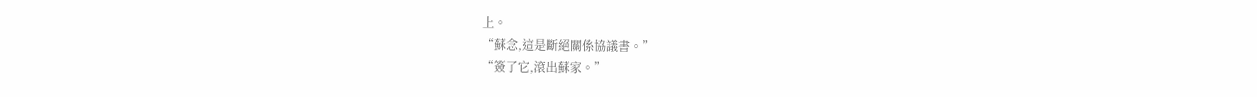上。
“蘇念,這是斷絕關係協議書。”
“簽了它,滾出蘇家。”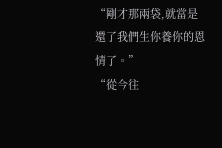“剛才那兩袋,就當是還了我們生你養你的恩情了。”
“從今往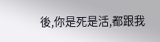後,你是死是活,都跟我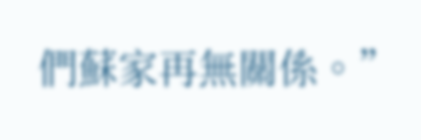們蘇家再無關係。”